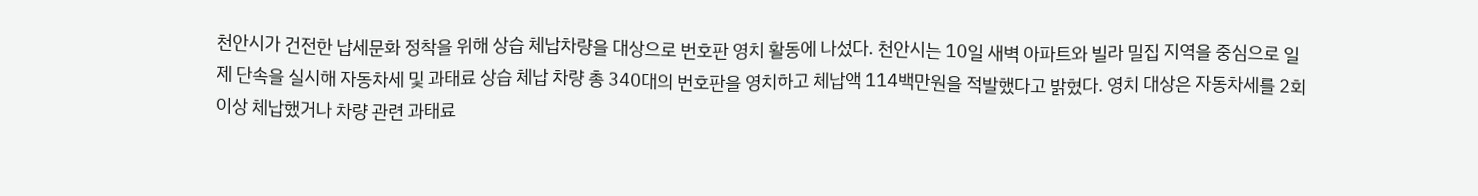천안시가 건전한 납세문화 정착을 위해 상습 체납차량을 대상으로 번호판 영치 활동에 나섰다. 천안시는 10일 새벽 아파트와 빌라 밀집 지역을 중심으로 일제 단속을 실시해 자동차세 및 과태료 상습 체납 차량 총 340대의 번호판을 영치하고 체납액 114백만원을 적발했다고 밝혔다. 영치 대상은 자동차세를 2회 이상 체납했거나 차량 관련 과태료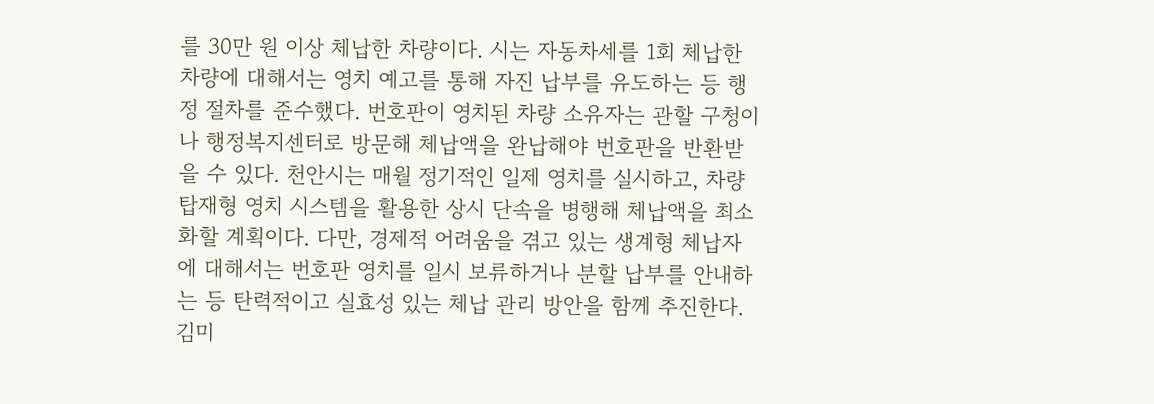를 30만 원 이상 체납한 차량이다. 시는 자동차세를 1회 체납한 차량에 대해서는 영치 예고를 통해 자진 납부를 유도하는 등 행정 절차를 준수했다. 번호판이 영치된 차량 소유자는 관할 구청이나 행정복지센터로 방문해 체납액을 완납해야 번호판을 반환받을 수 있다. 천안시는 매월 정기적인 일제 영치를 실시하고, 차량탑재형 영치 시스템을 활용한 상시 단속을 병행해 체납액을 최소화할 계획이다. 다만, 경제적 어려움을 겪고 있는 생계형 체납자에 대해서는 번호판 영치를 일시 보류하거나 분할 납부를 안내하는 등 탄력적이고 실효성 있는 체납 관리 방안을 함께 추진한다. 김미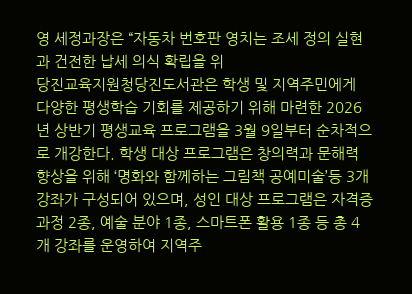영 세정과장은 “자동차 번호판 영치는 조세 정의 실현과 건전한 납세 의식 확립을 위
당진교육지원청당진도서관은 학생 및 지역주민에게 다양한 평생학습 기회를 제공하기 위해 마련한 2026년 상반기 평생교육 프로그램을 3월 9일부터 순차적으로 개강한다. 학생 대상 프로그램은 창의력과 문해력 향상을 위해 ‘명화와 함께하는 그림책 공예미술’등 3개 강좌가 구성되어 있으며, 성인 대상 프로그램은 자격증 과정 2종, 예술 분야 1종, 스마트폰 활용 1종 등 총 4개 강좌를 운영하여 지역주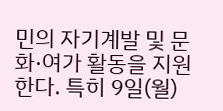민의 자기계발 및 문화·여가 활동을 지원한다. 특히 9일(월)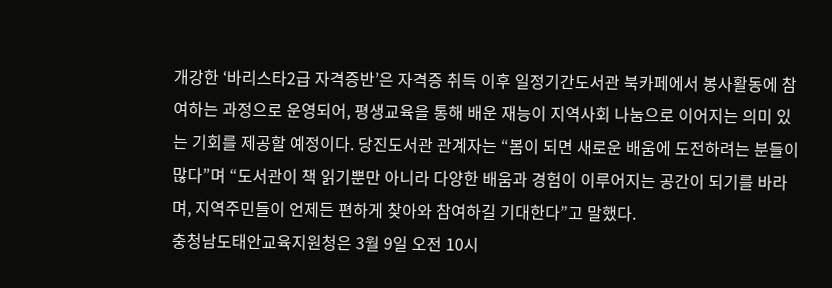개강한 ‘바리스타2급 자격증반’은 자격증 취득 이후 일정기간도서관 북카페에서 봉사활동에 참여하는 과정으로 운영되어, 평생교육을 통해 배운 재능이 지역사회 나눔으로 이어지는 의미 있는 기회를 제공할 예정이다. 당진도서관 관계자는 “봄이 되면 새로운 배움에 도전하려는 분들이 많다”며 “도서관이 책 읽기뿐만 아니라 다양한 배움과 경험이 이루어지는 공간이 되기를 바라며, 지역주민들이 언제든 편하게 찾아와 참여하길 기대한다”고 말했다.
충청남도태안교육지원청은 3월 9일 오전 10시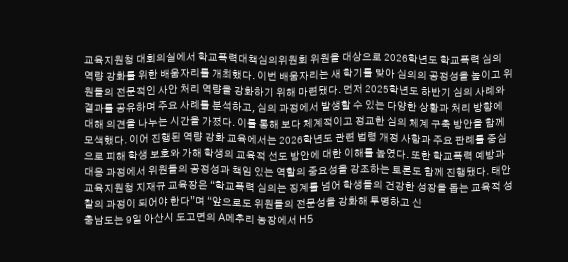교육지원청 대회의실에서 학교폭력대책심의위원회 위원을 대상으로 2026학년도 학교폭력 심의 역량 강화를 위한 배움자리를 개최했다. 이번 배움자리는 새 학기를 맞아 심의의 공정성을 높이고 위원들의 전문적인 사안 처리 역량을 강화하기 위해 마련됐다. 먼저 2025학년도 하반기 심의 사례와 결과를 공유하며 주요 사례를 분석하고, 심의 과정에서 발생할 수 있는 다양한 상황과 처리 방향에 대해 의견을 나누는 시간을 가졌다. 이를 통해 보다 체계적이고 정교한 심의 체계 구축 방안을 함께 모색했다. 이어 진행된 역량 강화 교육에서는 2026학년도 관련 법령 개정 사항과 주요 판례를 중심으로 피해 학생 보호와 가해 학생의 교육적 선도 방안에 대한 이해를 높였다. 또한 학교폭력 예방과 대응 과정에서 위원들의 공정성과 책임 있는 역할의 중요성을 강조하는 토론도 함께 진행됐다. 태안교육지원청 지재규 교육장은 “학교폭력 심의는 징계를 넘어 학생들의 건강한 성장을 돕는 교육적 성찰의 과정이 되어야 한다”며 “앞으로도 위원들의 전문성을 강화해 투명하고 신
충남도는 9일 아산시 도고면의 A메추리 농장에서 H5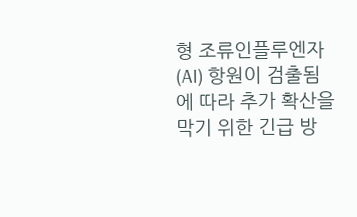형 조류인플루엔자(AI) 항원이 검출됨에 따라 추가 확산을 막기 위한 긴급 방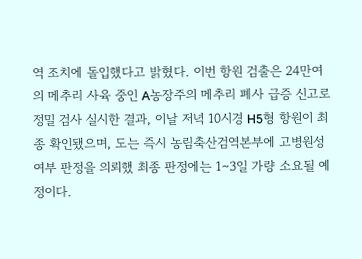역 조치에 돌입했다고 밝혔다. 이번 항원 검출은 24만여의 메추리 사육 중인 A농장주의 메추리 폐사 급증 신고로 정밀 검사 실시한 결과, 이날 저녁 10시경 H5형 항원이 최종 확인됐으며, 도는 즉시 농림축산검역본부에 고병원성 여부 판정을 의뢰했 최종 판정에는 1∼3일 가량 소요될 예정이다.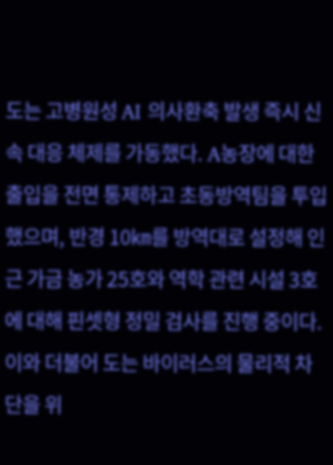도는 고병원성 AI 의사환축 발생 즉시 신속 대응 체제를 가동했다. A농장에 대한 출입을 전면 통제하고 초동방역팀을 투입했으며, 반경 10㎞를 방역대로 설정해 인근 가금 농가 25호와 역학 관련 시설 3호에 대해 핀셋형 정밀 검사를 진행 중이다. 이와 더불어 도는 바이러스의 물리적 차단을 위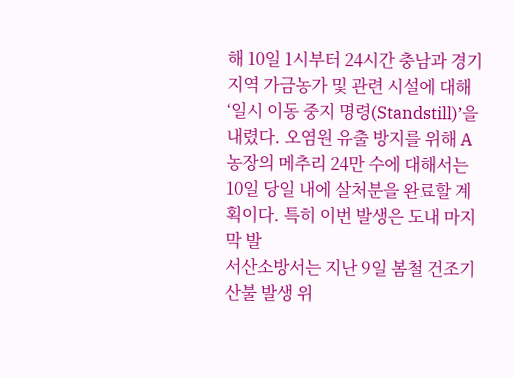해 10일 1시부터 24시간 충남과 경기 지역 가금농가 및 관련 시설에 대해 ‘일시 이동 중지 명령(Standstill)’을 내렸다. 오염원 유출 방지를 위해 A농장의 메추리 24만 수에 대해서는 10일 당일 내에 살처분을 완료할 계획이다. 특히 이번 발생은 도내 마지막 발
서산소방서는 지난 9일 봄철 건조기 산불 발생 위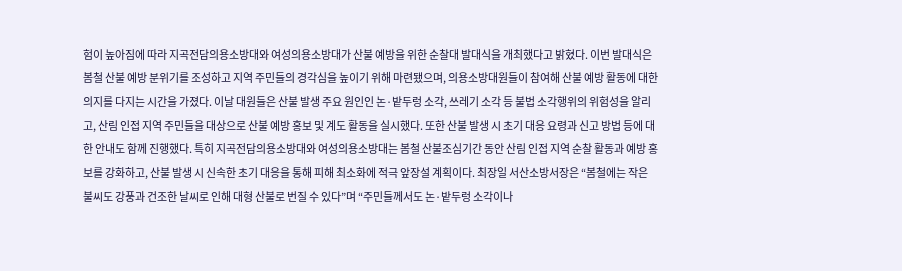험이 높아짐에 따라 지곡전담의용소방대와 여성의용소방대가 산불 예방을 위한 순찰대 발대식을 개최했다고 밝혔다. 이번 발대식은 봄철 산불 예방 분위기를 조성하고 지역 주민들의 경각심을 높이기 위해 마련됐으며, 의용소방대원들이 참여해 산불 예방 활동에 대한 의지를 다지는 시간을 가졌다. 이날 대원들은 산불 발생 주요 원인인 논·밭두렁 소각, 쓰레기 소각 등 불법 소각행위의 위험성을 알리고, 산림 인접 지역 주민들을 대상으로 산불 예방 홍보 및 계도 활동을 실시했다. 또한 산불 발생 시 초기 대응 요령과 신고 방법 등에 대한 안내도 함께 진행했다. 특히 지곡전담의용소방대와 여성의용소방대는 봄철 산불조심기간 동안 산림 인접 지역 순찰 활동과 예방 홍보를 강화하고, 산불 발생 시 신속한 초기 대응을 통해 피해 최소화에 적극 앞장설 계획이다. 최장일 서산소방서장은 “봄철에는 작은 불씨도 강풍과 건조한 날씨로 인해 대형 산불로 번질 수 있다”며 “주민들께서도 논·밭두렁 소각이나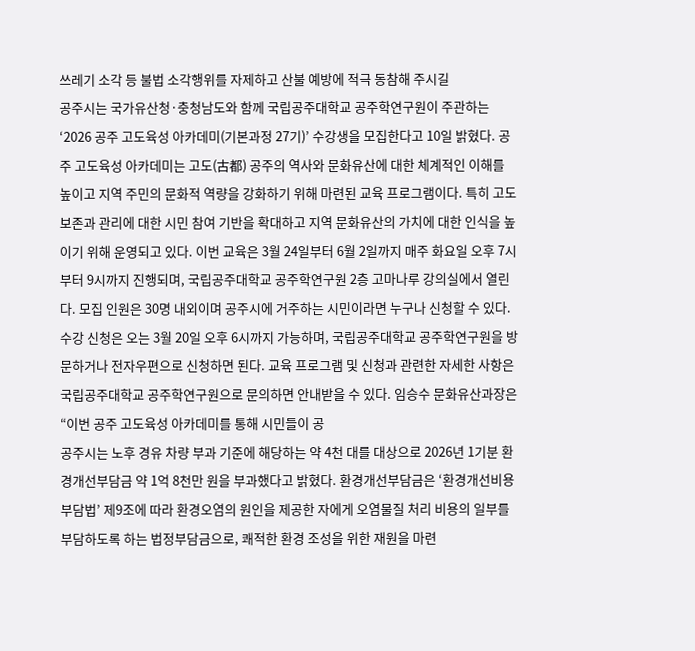쓰레기 소각 등 불법 소각행위를 자제하고 산불 예방에 적극 동참해 주시길
공주시는 국가유산청·충청남도와 함께 국립공주대학교 공주학연구원이 주관하는 ‘2026 공주 고도육성 아카데미(기본과정 27기)’ 수강생을 모집한다고 10일 밝혔다. 공주 고도육성 아카데미는 고도(古都) 공주의 역사와 문화유산에 대한 체계적인 이해를 높이고 지역 주민의 문화적 역량을 강화하기 위해 마련된 교육 프로그램이다. 특히 고도 보존과 관리에 대한 시민 참여 기반을 확대하고 지역 문화유산의 가치에 대한 인식을 높이기 위해 운영되고 있다. 이번 교육은 3월 24일부터 6월 2일까지 매주 화요일 오후 7시부터 9시까지 진행되며, 국립공주대학교 공주학연구원 2층 고마나루 강의실에서 열린다. 모집 인원은 30명 내외이며 공주시에 거주하는 시민이라면 누구나 신청할 수 있다. 수강 신청은 오는 3월 20일 오후 6시까지 가능하며, 국립공주대학교 공주학연구원을 방문하거나 전자우편으로 신청하면 된다. 교육 프로그램 및 신청과 관련한 자세한 사항은 국립공주대학교 공주학연구원으로 문의하면 안내받을 수 있다. 임승수 문화유산과장은 “이번 공주 고도육성 아카데미를 통해 시민들이 공
공주시는 노후 경유 차량 부과 기준에 해당하는 약 4천 대를 대상으로 2026년 1기분 환경개선부담금 약 1억 8천만 원을 부과했다고 밝혔다. 환경개선부담금은 ‘환경개선비용부담법’ 제9조에 따라 환경오염의 원인을 제공한 자에게 오염물질 처리 비용의 일부를 부담하도록 하는 법정부담금으로, 쾌적한 환경 조성을 위한 재원을 마련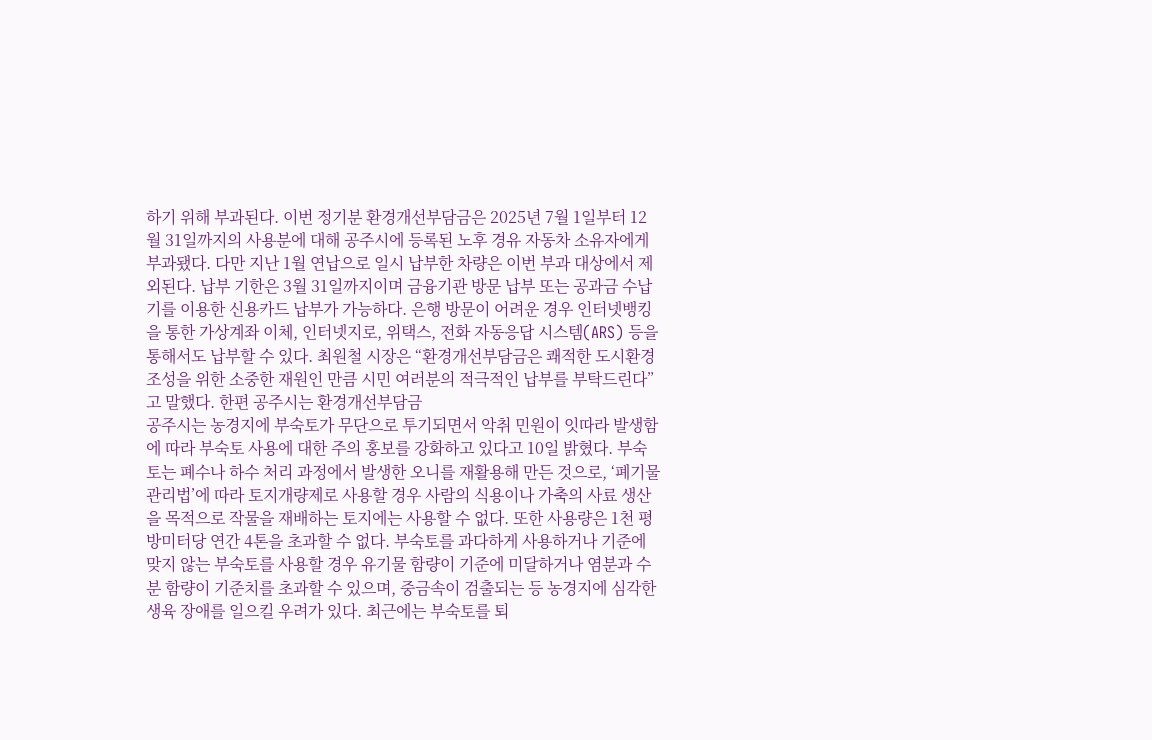하기 위해 부과된다. 이번 정기분 환경개선부담금은 2025년 7월 1일부터 12월 31일까지의 사용분에 대해 공주시에 등록된 노후 경유 자동차 소유자에게 부과됐다. 다만 지난 1월 연납으로 일시 납부한 차량은 이번 부과 대상에서 제외된다. 납부 기한은 3월 31일까지이며 금융기관 방문 납부 또는 공과금 수납기를 이용한 신용카드 납부가 가능하다. 은행 방문이 어려운 경우 인터넷뱅킹을 통한 가상계좌 이체, 인터넷지로, 위택스, 전화 자동응답 시스템(ARS) 등을 통해서도 납부할 수 있다. 최원철 시장은 “환경개선부담금은 쾌적한 도시환경 조성을 위한 소중한 재원인 만큼 시민 여러분의 적극적인 납부를 부탁드린다”고 말했다. 한편 공주시는 환경개선부담금
공주시는 농경지에 부숙토가 무단으로 투기되면서 악취 민원이 잇따라 발생함에 따라 부숙토 사용에 대한 주의 홍보를 강화하고 있다고 10일 밝혔다. 부숙토는 폐수나 하수 처리 과정에서 발생한 오니를 재활용해 만든 것으로, ‘폐기물관리법’에 따라 토지개량제로 사용할 경우 사람의 식용이나 가축의 사료 생산을 목적으로 작물을 재배하는 토지에는 사용할 수 없다. 또한 사용량은 1천 평방미터당 연간 4톤을 초과할 수 없다. 부숙토를 과다하게 사용하거나 기준에 맞지 않는 부숙토를 사용할 경우 유기물 함량이 기준에 미달하거나 염분과 수분 함량이 기준치를 초과할 수 있으며, 중금속이 검출되는 등 농경지에 심각한 생육 장애를 일으킬 우려가 있다. 최근에는 부숙토를 퇴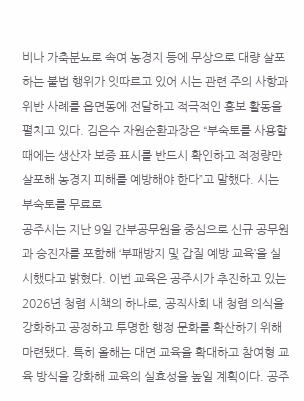비나 가축분뇨로 속여 농경지 등에 무상으로 대량 살포하는 불법 행위가 잇따르고 있어 시는 관련 주의 사항과 위반 사례를 읍면동에 전달하고 적극적인 홍보 활동을 펼치고 있다. 김은수 자원순환과장은 “부숙토를 사용할 때에는 생산자 보증 표시를 반드시 확인하고 적정량만 살포해 농경지 피해를 예방해야 한다”고 말했다. 시는 부숙토를 무료로
공주시는 지난 9일 간부공무원을 중심으로 신규 공무원과 승진자를 포함해 ‘부패방지 및 갑질 예방 교육’을 실시했다고 밝혔다. 이번 교육은 공주시가 추진하고 있는 2026년 청렴 시책의 하나로, 공직사회 내 청렴 의식을 강화하고 공정하고 투명한 행정 문화를 확산하기 위해 마련됐다. 특히 올해는 대면 교육을 확대하고 참여형 교육 방식을 강화해 교육의 실효성을 높일 계획이다. 공주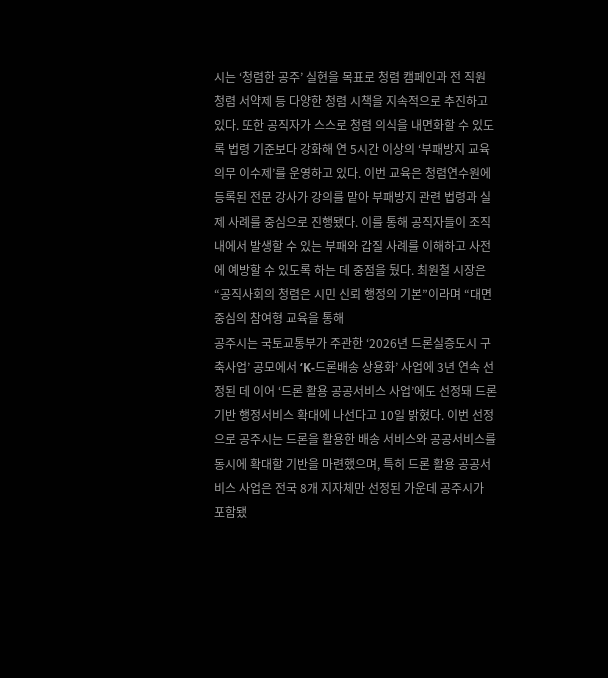시는 ‘청렴한 공주’ 실현을 목표로 청렴 캠페인과 전 직원 청렴 서약제 등 다양한 청렴 시책을 지속적으로 추진하고 있다. 또한 공직자가 스스로 청렴 의식을 내면화할 수 있도록 법령 기준보다 강화해 연 5시간 이상의 ‘부패방지 교육 의무 이수제’를 운영하고 있다. 이번 교육은 청렴연수원에 등록된 전문 강사가 강의를 맡아 부패방지 관련 법령과 실제 사례를 중심으로 진행됐다. 이를 통해 공직자들이 조직 내에서 발생할 수 있는 부패와 갑질 사례를 이해하고 사전에 예방할 수 있도록 하는 데 중점을 뒀다. 최원철 시장은 “공직사회의 청렴은 시민 신뢰 행정의 기본”이라며 “대면 중심의 참여형 교육을 통해
공주시는 국토교통부가 주관한 ‘2026년 드론실증도시 구축사업’ 공모에서 ‘K-드론배송 상용화’ 사업에 3년 연속 선정된 데 이어 ‘드론 활용 공공서비스 사업’에도 선정돼 드론 기반 행정서비스 확대에 나선다고 10일 밝혔다. 이번 선정으로 공주시는 드론을 활용한 배송 서비스와 공공서비스를 동시에 확대할 기반을 마련했으며, 특히 드론 활용 공공서비스 사업은 전국 8개 지자체만 선정된 가운데 공주시가 포함됐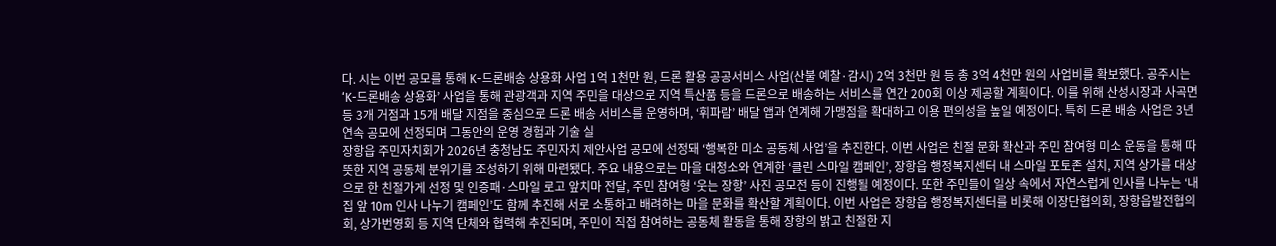다. 시는 이번 공모를 통해 K-드론배송 상용화 사업 1억 1천만 원, 드론 활용 공공서비스 사업(산불 예찰·감시) 2억 3천만 원 등 총 3억 4천만 원의 사업비를 확보했다. 공주시는 ‘K-드론배송 상용화’ 사업을 통해 관광객과 지역 주민을 대상으로 지역 특산품 등을 드론으로 배송하는 서비스를 연간 200회 이상 제공할 계획이다. 이를 위해 산성시장과 사곡면 등 3개 거점과 15개 배달 지점을 중심으로 드론 배송 서비스를 운영하며, ‘휘파람’ 배달 앱과 연계해 가맹점을 확대하고 이용 편의성을 높일 예정이다. 특히 드론 배송 사업은 3년 연속 공모에 선정되며 그동안의 운영 경험과 기술 실
장항읍 주민자치회가 2026년 충청남도 주민자치 제안사업 공모에 선정돼 ‘행복한 미소 공동체 사업’을 추진한다. 이번 사업은 친절 문화 확산과 주민 참여형 미소 운동을 통해 따뜻한 지역 공동체 분위기를 조성하기 위해 마련됐다. 주요 내용으로는 마을 대청소와 연계한 ‘클린 스마일 캠페인’, 장항읍 행정복지센터 내 스마일 포토존 설치, 지역 상가를 대상으로 한 친절가게 선정 및 인증패·스마일 로고 앞치마 전달, 주민 참여형 ‘웃는 장항’ 사진 공모전 등이 진행될 예정이다. 또한 주민들이 일상 속에서 자연스럽게 인사를 나누는 ‘내 집 앞 10m 인사 나누기 캠페인’도 함께 추진해 서로 소통하고 배려하는 마을 문화를 확산할 계획이다. 이번 사업은 장항읍 행정복지센터를 비롯해 이장단협의회, 장항읍발전협의회, 상가번영회 등 지역 단체와 협력해 추진되며, 주민이 직접 참여하는 공동체 활동을 통해 장항의 밝고 친절한 지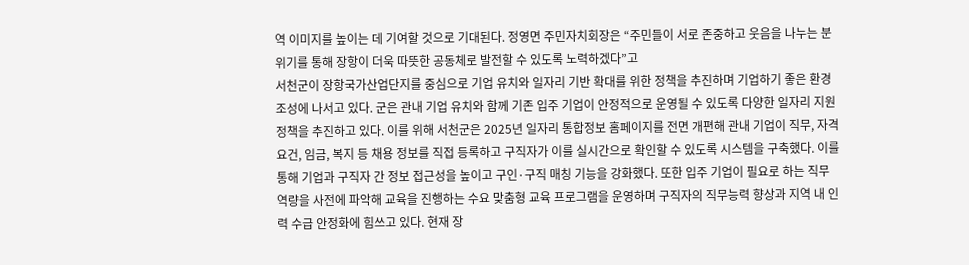역 이미지를 높이는 데 기여할 것으로 기대된다. 정영면 주민자치회장은 “주민들이 서로 존중하고 웃음을 나누는 분위기를 통해 장항이 더욱 따뜻한 공동체로 발전할 수 있도록 노력하겠다”고
서천군이 장항국가산업단지를 중심으로 기업 유치와 일자리 기반 확대를 위한 정책을 추진하며 기업하기 좋은 환경 조성에 나서고 있다. 군은 관내 기업 유치와 함께 기존 입주 기업이 안정적으로 운영될 수 있도록 다양한 일자리 지원 정책을 추진하고 있다. 이를 위해 서천군은 2025년 일자리 통합정보 홈페이지를 전면 개편해 관내 기업이 직무, 자격요건, 임금, 복지 등 채용 정보를 직접 등록하고 구직자가 이를 실시간으로 확인할 수 있도록 시스템을 구축했다. 이를 통해 기업과 구직자 간 정보 접근성을 높이고 구인·구직 매칭 기능을 강화했다. 또한 입주 기업이 필요로 하는 직무 역량을 사전에 파악해 교육을 진행하는 수요 맞춤형 교육 프로그램을 운영하며 구직자의 직무능력 향상과 지역 내 인력 수급 안정화에 힘쓰고 있다. 현재 장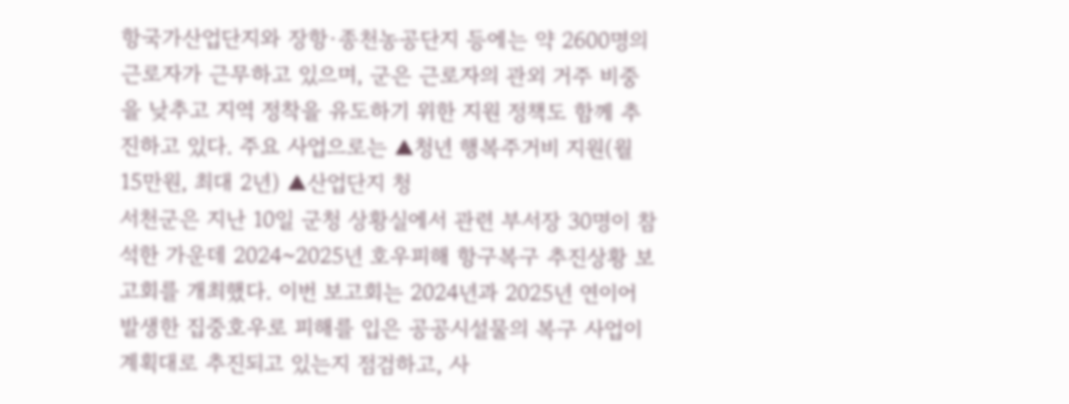항국가산업단지와 장항·종천농공단지 등에는 약 2600명의 근로자가 근무하고 있으며, 군은 근로자의 관외 거주 비중을 낮추고 지역 정착을 유도하기 위한 지원 정책도 함께 추진하고 있다. 주요 사업으로는 ▲청년 행복주거비 지원(월 15만원, 최대 2년) ▲산업단지 청
서천군은 지난 10일 군청 상황실에서 관련 부서장 30명이 참석한 가운데 2024~2025년 호우피해 항구복구 추진상황 보고회를 개최했다. 이번 보고회는 2024년과 2025년 연이어 발생한 집중호우로 피해를 입은 공공시설물의 복구 사업이 계획대로 추진되고 있는지 점검하고, 사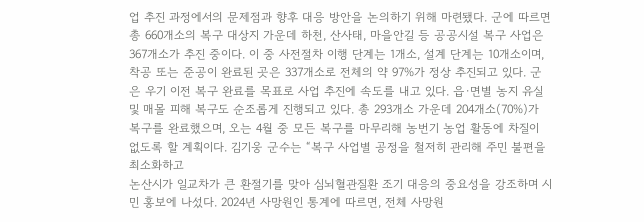업 추진 과정에서의 문제점과 향후 대응 방안을 논의하기 위해 마련됐다. 군에 따르면 총 660개소의 복구 대상지 가운데 하천, 산사태, 마을안길 등 공공시설 복구 사업은 367개소가 추진 중이다. 이 중 사전절차 이행 단계는 1개소, 설계 단계는 10개소이며, 착공 또는 준공이 완료된 곳은 337개소로 전체의 약 97%가 정상 추진되고 있다. 군은 우기 이전 복구 완료를 목표로 사업 추진에 속도를 내고 있다. 읍·면별 농지 유실 및 매몰 피해 복구도 순조롭게 진행되고 있다. 총 293개소 가운데 204개소(70%)가 복구를 완료했으며, 오는 4월 중 모든 복구를 마무리해 농번기 농업 활동에 차질이 없도록 할 계획이다. 김기웅 군수는 “복구 사업별 공정을 철저히 관리해 주민 불편을 최소화하고
논산시가 일교차가 큰 환절기를 맞아 심뇌혈관질환 조기 대응의 중요성을 강조하며 시민 홍보에 나섰다. 2024년 사망원인 통계에 따르면, 전체 사망원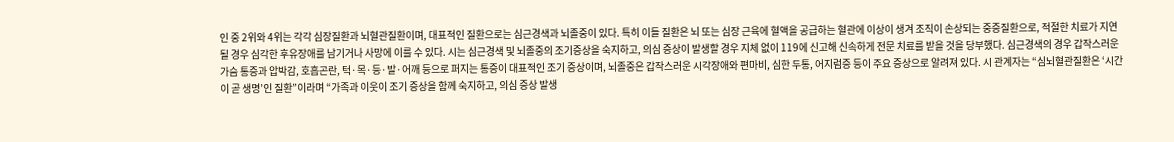인 중 2위와 4위는 각각 심장질환과 뇌혈관질환이며, 대표적인 질환으로는 심근경색과 뇌졸중이 있다. 특히 이들 질환은 뇌 또는 심장 근육에 혈액을 공급하는 혈관에 이상이 생겨 조직이 손상되는 중증질환으로, 적절한 치료가 지연 될 경우 심각한 후유장애를 남기거나 사망에 이를 수 있다. 시는 심근경색 및 뇌졸중의 조기증상을 숙지하고, 의심 증상이 발생할 경우 지체 없이 119에 신고해 신속하게 전문 치료를 받을 것을 당부했다. 심근경색의 경우 갑작스러운 가슴 통증과 압박감, 호흡곤란, 턱·목·등·발·어깨 등으로 퍼지는 통증이 대표적인 조기 증상이며, 뇌졸중은 갑작스러운 시각장애와 편마비, 심한 두통, 어지럼증 등이 주요 증상으로 알려져 있다. 시 관계자는 “심뇌혈관질환은 ‘시간이 곧 생명’인 질환”이라며 “가족과 이웃이 조기 증상을 함께 숙지하고, 의심 증상 발생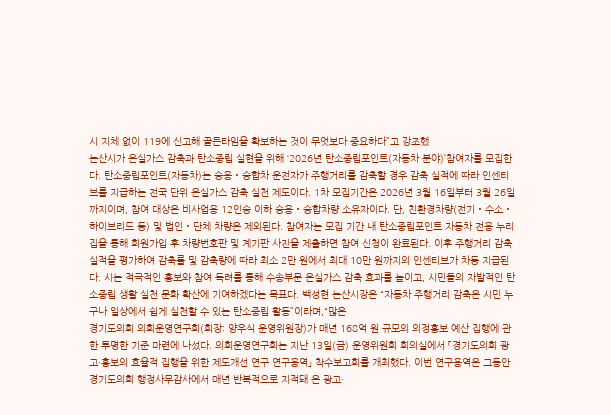시 지체 없이 119에 신고해 골든타임을 확보하는 것이 무엇보다 중요하다”고 강조했
논산시가 온실가스 감축과 탄소중립 실현을 위해 ‘2026년 탄소중립포인트(자동차 분야)’참여자를 모집한다. 탄소중립포인트(자동차)는 승용‧승합차 운전자가 주행거리를 감축할 경우 감축 실적에 따라 인센티브를 지급하는 전국 단위 온실가스 감축 실천 제도이다. 1차 모집기간은 2026년 3월 16일부터 3월 26일까지이며, 참여 대상은 비사업용 12인승 이하 승용‧승합차량 소유자이다. 단, 친환경차량(전기‧수소‧하이브리드 등) 및 법인‧단체 차량은 제외된다. 참여자는 모집 기간 내 탄소중립포인트 자동차 전용 누리집을 통해 회원가입 후 차량번호판 및 계기판 사진을 제출하면 참여 신청이 완료된다. 이후 주행거리 감축 실적을 평가하여 감축률 및 감축량에 따라 최소 2만 원에서 최대 10만 원까지의 인센티브가 차등 지급된다. 시는 적극적인 홍보와 참여 독려를 통해 수송부문 온실가스 감축 효과를 높이고, 시민들의 자발적인 탄소중립 생활 실천 문화 확산에 기여하겠다는 목표다. 백성현 논산시장은 “자동차 주행거리 감축은 시민 누구나 일상에서 쉽게 실천할 수 있는 탄소중립 활동”이라며,“많은
경기도의회 의회운영연구회(회장: 양우식 운영위원장)가 매년 168억 원 규모의 의정홍보 예산 집행에 관한 투명한 기준 마련에 나섰다. 의회운영연구회는 지난 13일(금) 운영위원회 회의실에서 「경기도의회 광고·홍보의 효율적 집행을 위한 제도개선 연구 연구용역」 착수보고회를 개최했다. 이번 연구용역은 그동안 경기도의회 행정사무감사에서 매년 반복적으로 지적돼 온 광고·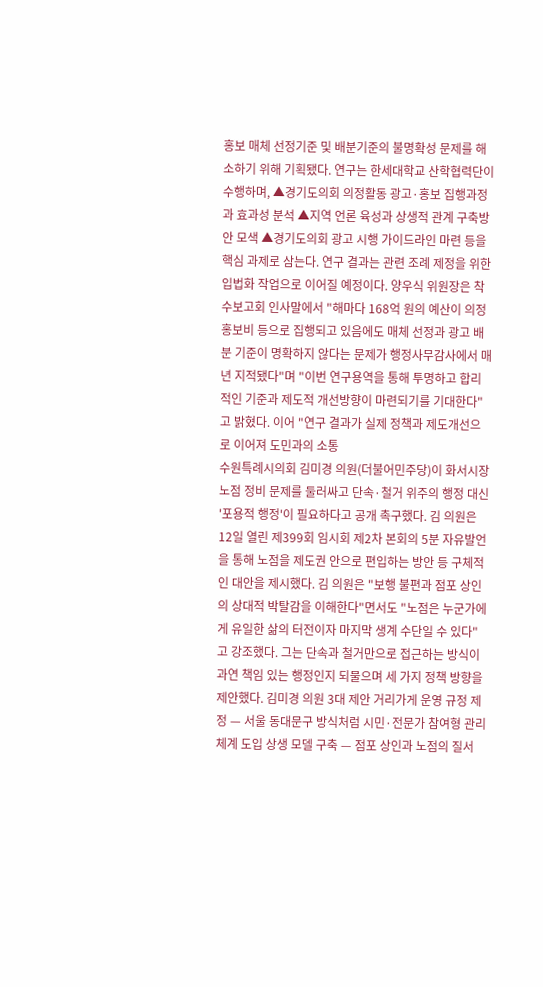홍보 매체 선정기준 및 배분기준의 불명확성 문제를 해소하기 위해 기획됐다. 연구는 한세대학교 산학협력단이 수행하며, ▲경기도의회 의정활동 광고·홍보 집행과정과 효과성 분석 ▲지역 언론 육성과 상생적 관계 구축방안 모색 ▲경기도의회 광고 시행 가이드라인 마련 등을 핵심 과제로 삼는다. 연구 결과는 관련 조례 제정을 위한 입법화 작업으로 이어질 예정이다. 양우식 위원장은 착수보고회 인사말에서 "해마다 168억 원의 예산이 의정홍보비 등으로 집행되고 있음에도 매체 선정과 광고 배분 기준이 명확하지 않다는 문제가 행정사무감사에서 매년 지적됐다"며 "이번 연구용역을 통해 투명하고 합리적인 기준과 제도적 개선방향이 마련되기를 기대한다"고 밝혔다. 이어 "연구 결과가 실제 정책과 제도개선으로 이어져 도민과의 소통
수원특례시의회 김미경 의원(더불어민주당)이 화서시장 노점 정비 문제를 둘러싸고 단속·철거 위주의 행정 대신 '포용적 행정'이 필요하다고 공개 촉구했다. 김 의원은 12일 열린 제399회 임시회 제2차 본회의 5분 자유발언을 통해 노점을 제도권 안으로 편입하는 방안 등 구체적인 대안을 제시했다. 김 의원은 "보행 불편과 점포 상인의 상대적 박탈감을 이해한다"면서도 "노점은 누군가에게 유일한 삶의 터전이자 마지막 생계 수단일 수 있다"고 강조했다. 그는 단속과 철거만으로 접근하는 방식이 과연 책임 있는 행정인지 되물으며 세 가지 정책 방향을 제안했다. 김미경 의원 3대 제안 거리가게 운영 규정 제정 — 서울 동대문구 방식처럼 시민·전문가 참여형 관리 체계 도입 상생 모델 구축 — 점포 상인과 노점의 질서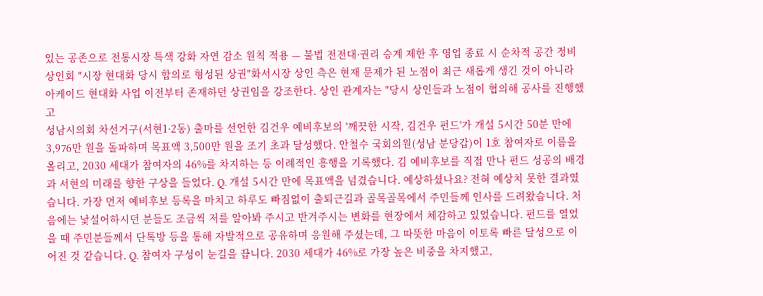있는 공존으로 전통시장 특색 강화 자연 감소 원칙 적용 — 불법 전전대·권리 승계 제한 후 영업 종료 시 순차적 공간 정비 상인회 "시장 현대화 당시 합의로 형성된 상권"화서시장 상인 측은 현재 문제가 된 노점이 최근 새롭게 생긴 것이 아니라 아케이드 현대화 사업 이전부터 존재하던 상권임을 강조한다. 상인 관계자는 "당시 상인들과 노점이 협의해 공사를 진행했고
성남시의회 차선거구(서현1·2동) 출마를 선언한 김건우 예비후보의 '깨끗한 시작, 김건우 펀드'가 개설 5시간 50분 만에 3,976만 원을 돌파하며 목표액 3,500만 원을 조기 초과 달성했다. 안철수 국회의원(성남 분당갑)이 1호 참여자로 이름을 올리고, 2030 세대가 참여자의 46%를 차지하는 등 이례적인 흥행을 기록했다. 김 예비후보를 직접 만나 펀드 성공의 배경과 서현의 미래를 향한 구상을 들었다. Q. 개설 5시간 만에 목표액을 넘겼습니다. 예상하셨나요? 전혀 예상치 못한 결과였습니다. 가장 먼저 예비후보 등록을 마치고 하루도 빠짐없이 출퇴근길과 골목골목에서 주민들께 인사를 드려왔습니다. 처음에는 낯설어하시던 분들도 조금씩 저를 알아봐 주시고 반겨주시는 변화를 현장에서 체감하고 있었습니다. 펀드를 열었을 때 주민분들께서 단톡방 등을 통해 자발적으로 공유하며 응원해 주셨는데, 그 따뜻한 마음이 이토록 빠른 달성으로 이어진 것 같습니다. Q. 참여자 구성이 눈길을 끕니다. 2030 세대가 46%로 가장 높은 비중을 차지했고,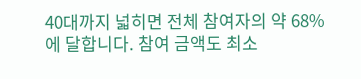40대까지 넓히면 전체 참여자의 약 68%에 달합니다. 참여 금액도 최소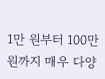1만 원부터 100만 원까지 매우 다양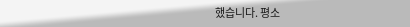했습니다. 평소